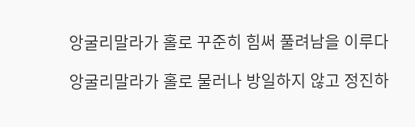앙굴리말라가 홀로 꾸준히 힘써 풀려남을 이루다

앙굴리말라가 홀로 물러나 방일하지 않고 정진하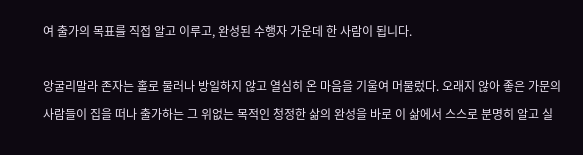여 출가의 목표를 직접 알고 이루고, 완성된 수행자 가운데 한 사람이 됩니다.

앙굴리말라 존자는 홀로 물러나 방일하지 않고 열심히 온 마음을 기울여 머물렀다. 오래지 않아 좋은 가문의 사람들이 집을 떠나 출가하는 그 위없는 목적인 청정한 삶의 완성을 바로 이 삶에서 스스로 분명히 알고 실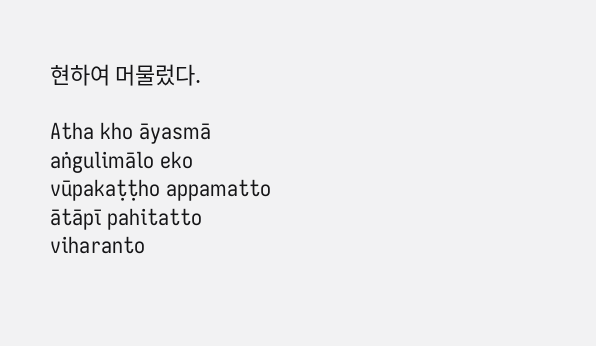현하여 머물렀다.

Atha kho āyasmā aṅgulimālo eko vūpakaṭṭho appamatto ātāpī pahitatto viharanto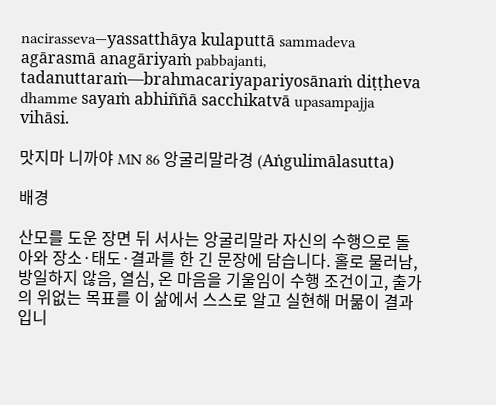nacirasseva—yassatthāya kulaputtā sammadeva agārasmā anagāriyaṁ pabbajanti, tadanuttaraṁ—brahmacariyapariyosānaṁ diṭṭheva dhamme sayaṁ abhiññā sacchikatvā upasampajja vihāsi.

맛지마 니까야 MN 86 앙굴리말라경 (Aṅgulimālasutta)

배경

산모를 도운 장면 뒤 서사는 앙굴리말라 자신의 수행으로 돌아와 장소·태도·결과를 한 긴 문장에 담습니다. 홀로 물러남, 방일하지 않음, 열심, 온 마음을 기울임이 수행 조건이고, 출가의 위없는 목표를 이 삶에서 스스로 알고 실현해 머묾이 결과입니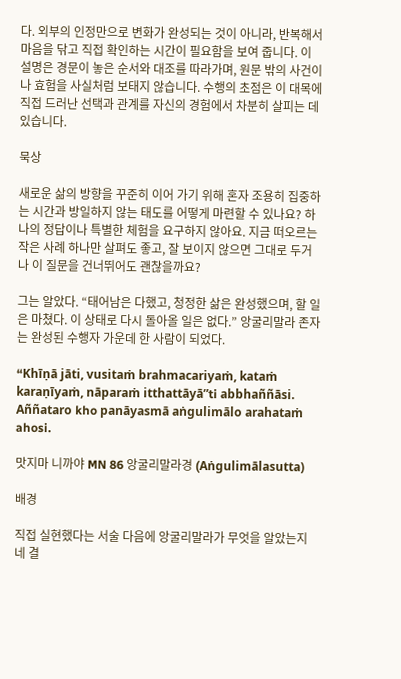다. 외부의 인정만으로 변화가 완성되는 것이 아니라, 반복해서 마음을 닦고 직접 확인하는 시간이 필요함을 보여 줍니다. 이 설명은 경문이 놓은 순서와 대조를 따라가며, 원문 밖의 사건이나 효험을 사실처럼 보태지 않습니다. 수행의 초점은 이 대목에 직접 드러난 선택과 관계를 자신의 경험에서 차분히 살피는 데 있습니다.

묵상

새로운 삶의 방향을 꾸준히 이어 가기 위해 혼자 조용히 집중하는 시간과 방일하지 않는 태도를 어떻게 마련할 수 있나요? 하나의 정답이나 특별한 체험을 요구하지 않아요. 지금 떠오르는 작은 사례 하나만 살펴도 좋고, 잘 보이지 않으면 그대로 두거나 이 질문을 건너뛰어도 괜찮을까요?

그는 알았다. “태어남은 다했고, 청정한 삶은 완성했으며, 할 일은 마쳤다. 이 상태로 다시 돌아올 일은 없다.” 앙굴리말라 존자는 완성된 수행자 가운데 한 사람이 되었다.

“Khīṇā jāti, vusitaṁ brahmacariyaṁ, kataṁ karaṇīyaṁ, nāparaṁ itthattāyā”ti abbhaññāsi. Aññataro kho panāyasmā aṅgulimālo arahataṁ ahosi.

맛지마 니까야 MN 86 앙굴리말라경 (Aṅgulimālasutta)

배경

직접 실현했다는 서술 다음에 앙굴리말라가 무엇을 알았는지 네 결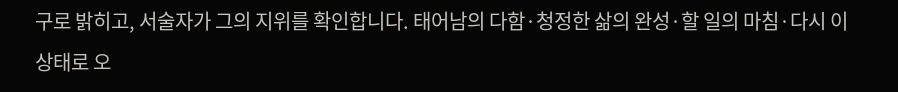구로 밝히고, 서술자가 그의 지위를 확인합니다. 태어남의 다함·청정한 삶의 완성·할 일의 마침·다시 이 상태로 오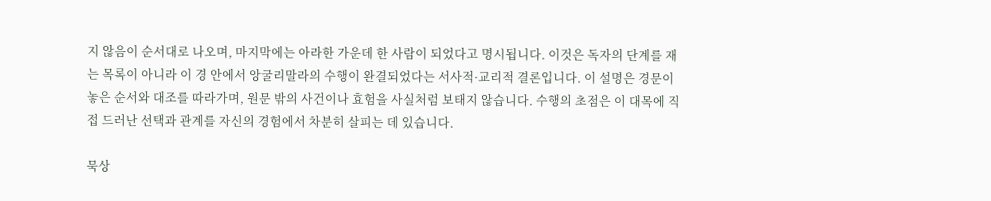지 않음이 순서대로 나오며, 마지막에는 아라한 가운데 한 사람이 되었다고 명시됩니다. 이것은 독자의 단계를 재는 목록이 아니라 이 경 안에서 앙굴리말라의 수행이 완결되었다는 서사적·교리적 결론입니다. 이 설명은 경문이 놓은 순서와 대조를 따라가며, 원문 밖의 사건이나 효험을 사실처럼 보태지 않습니다. 수행의 초점은 이 대목에 직접 드러난 선택과 관계를 자신의 경험에서 차분히 살피는 데 있습니다.

묵상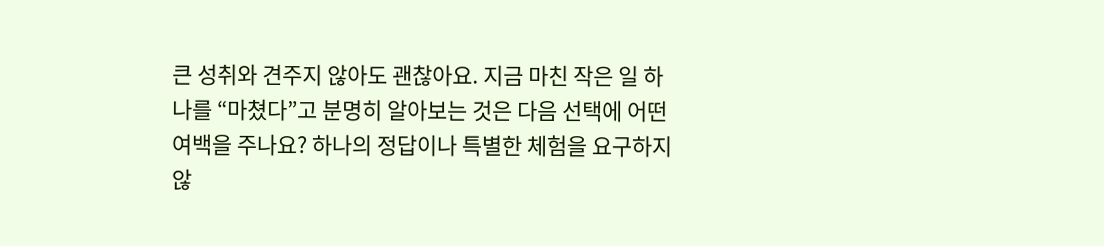큰 성취와 견주지 않아도 괜찮아요. 지금 마친 작은 일 하나를 “마쳤다”고 분명히 알아보는 것은 다음 선택에 어떤 여백을 주나요? 하나의 정답이나 특별한 체험을 요구하지 않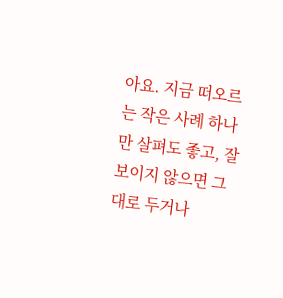아요. 지금 떠오르는 작은 사례 하나만 살펴도 좋고, 잘 보이지 않으면 그대로 두거나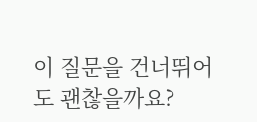이 질문을 건너뛰어도 괜찮을까요?